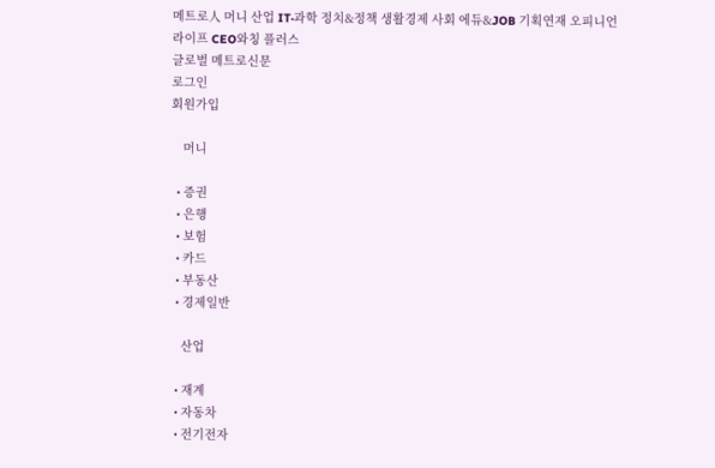메트로人 머니 산업 IT·과학 정치&정책 생활경제 사회 에듀&JOB 기획연재 오피니언 라이프 CEO와칭 플러스
글로벌 메트로신문
로그인
회원가입

    머니

  • 증권
  • 은행
  • 보험
  • 카드
  • 부동산
  • 경제일반

    산업

  • 재계
  • 자동차
  • 전기전자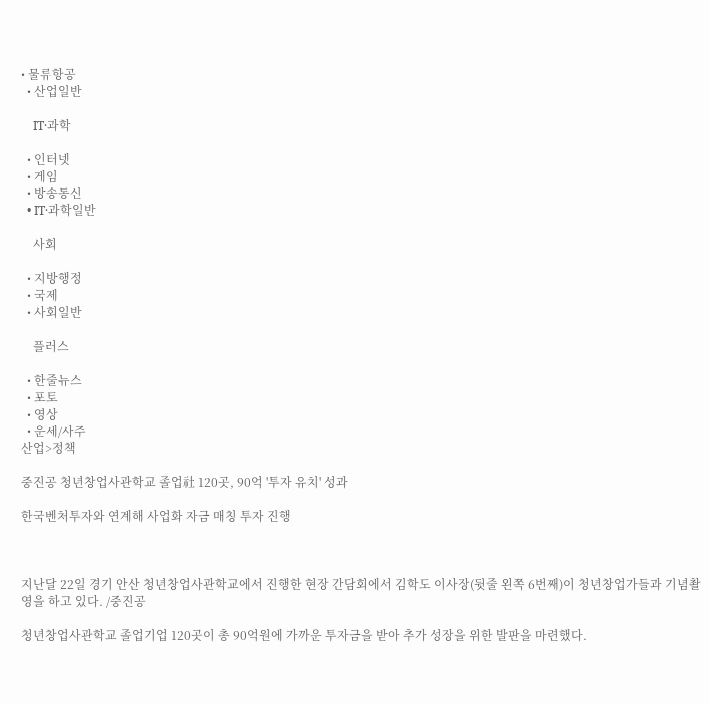• 물류항공
  • 산업일반

    IT·과학

  • 인터넷
  • 게임
  • 방송통신
  • IT·과학일반

    사회

  • 지방행정
  • 국제
  • 사회일반

    플러스

  • 한줄뉴스
  • 포토
  • 영상
  • 운세/사주
산업>정책

중진공 청년창업사관학교 졸업社 120곳, 90억 '투자 유치' 성과

한국벤처투자와 연계해 사업화 자금 매칭 투자 진행



지난달 22일 경기 안산 청년창업사관학교에서 진행한 현장 간담회에서 김학도 이사장(뒷줄 왼쪽 6번째)이 청년창업가들과 기념촬영을 하고 있다. /중진공

청년창업사관학교 졸업기업 120곳이 총 90억원에 가까운 투자금을 받아 추가 성장을 위한 발판을 마련했다.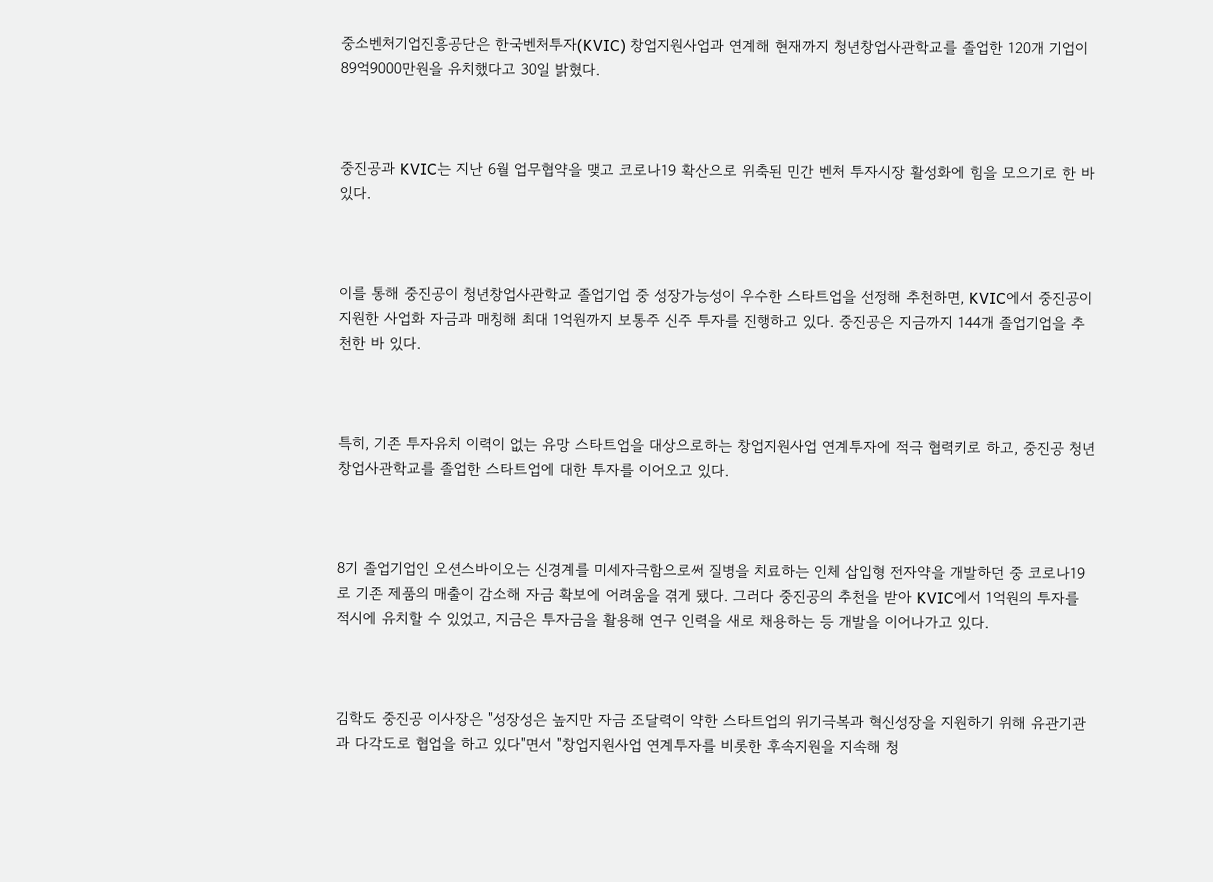중소벤처기업진흥공단은 한국벤처투자(KVIC) 창업지원사업과 연계해 현재까지 청년창업사관학교를 졸업한 120개 기업이 89억9000만원을 유치했다고 30일 밝혔다.



중진공과 KVIC는 지난 6월 업무협약을 맺고 코로나19 확산으로 위축된 민간 벤처 투자시장 활성화에 힘을 모으기로 한 바 있다.



이를 통해 중진공이 청년창업사관학교 졸업기업 중 성장가능성이 우수한 스타트업을 선정해 추천하면, KVIC에서 중진공이 지원한 사업화 자금과 매칭해 최대 1억원까지 보통주 신주 투자를 진행하고 있다. 중진공은 지금까지 144개 졸업기업을 추천한 바 있다.



특히, 기존 투자유치 이력이 없는 유망 스타트업을 대상으로하는 창업지원사업 연계투자에 적극 협력키로 하고, 중진공 청년창업사관학교를 졸업한 스타트업에 대한 투자를 이어오고 있다.



8기 졸업기업인 오션스바이오는 신경계를 미세자극함으로써 질병을 치료하는 인체 삽입형 전자약을 개발하던 중 코로나19로 기존 제품의 매출이 감소해 자금 확보에 어려움을 겪게 됐다. 그러다 중진공의 추천을 받아 KVIC에서 1억원의 투자를 적시에 유치할 수 있었고, 지금은 투자금을 활용해 연구 인력을 새로 채용하는 등 개발을 이어나가고 있다.



김학도 중진공 이사장은 "성장성은 높지만 자금 조달력이 약한 스타트업의 위기극복과 혁신성장을 지원하기 위해 유관기관과 다각도로 협업을 하고 있다"면서 "창업지원사업 연계투자를 비롯한 후속지원을 지속해 청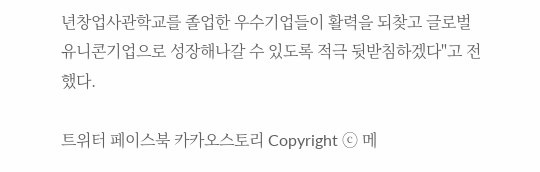년창업사관학교를 졸업한 우수기업들이 활력을 되찾고 글로벌 유니콘기업으로 성장해나갈 수 있도록 적극 뒷받침하겠다"고 전했다.

트위터 페이스북 카카오스토리 Copyright ⓒ 메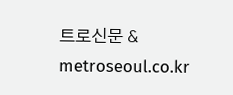트로신문 & metroseoul.co.kr